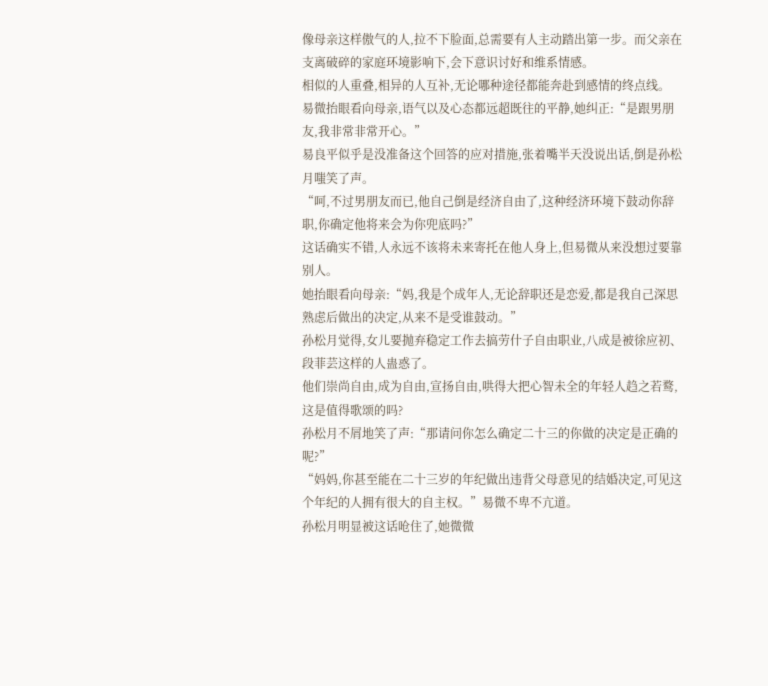像母亲这样傲气的人,拉不下脸面,总需要有人主动踏出第一步。而父亲在支离破碎的家庭环境影响下,会下意识讨好和维系情感。
相似的人重叠,相异的人互补,无论哪种途径都能奔赴到感情的终点线。
易微抬眼看向母亲,语气以及心态都远超既往的平静,她纠正:“是跟男朋友,我非常非常开心。”
易良平似乎是没准备这个回答的应对措施,张着嘴半天没说出话,倒是孙松月嗤笑了声。
“呵,不过男朋友而已,他自己倒是经济自由了,这种经济环境下鼓动你辞职,你确定他将来会为你兜底吗?”
这话确实不错,人永远不该将未来寄托在他人身上,但易微从来没想过要靠别人。
她抬眼看向母亲:“妈,我是个成年人,无论辞职还是恋爱,都是我自己深思熟虑后做出的决定,从来不是受谁鼓动。”
孙松月觉得,女儿要抛弃稳定工作去搞劳什子自由职业,八成是被徐应初、段菲芸这样的人蛊惑了。
他们崇尚自由,成为自由,宣扬自由,哄得大把心智未全的年轻人趋之若鹜,这是值得歌颂的吗?
孙松月不屑地笑了声:“那请问你怎么确定二十三的你做的决定是正确的呢?”
“妈妈,你甚至能在二十三岁的年纪做出违背父母意见的结婚决定,可见这个年纪的人拥有很大的自主权。”易微不卑不亢道。
孙松月明显被这话呛住了,她微微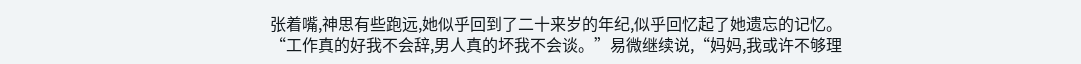张着嘴,神思有些跑远,她似乎回到了二十来岁的年纪,似乎回忆起了她遗忘的记忆。
“工作真的好我不会辞,男人真的坏我不会谈。”易微继续说,“妈妈,我或许不够理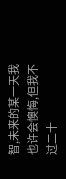智,未来的某一天我也许会懊悔,但我不过二十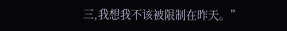三,我想我不该被限制在昨天。”